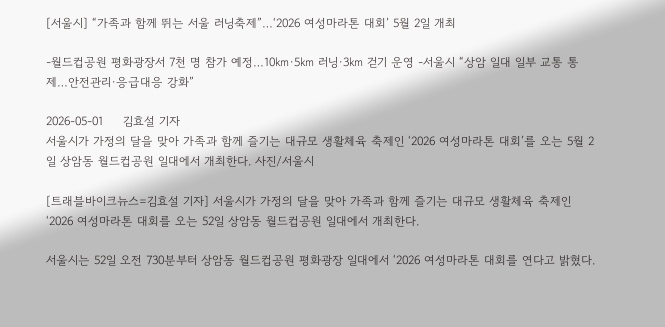[서울시] “가족과 함께 뛰는 서울 러닝축제”…‘2026 여성마라톤 대회’ 5월 2일 개최

-월드컵공원 평화광장서 7천 명 참가 예정…10㎞·5㎞ 러닝·3㎞ 걷기 운영 -서울시 “상암 일대 일부 교통 통제…안전관리·응급대응 강화”

2026-05-01     김효설 기자
서울시가 가정의 달을 맞아 가족과 함께 즐기는 대규모 생활체육 축제인 ‘2026 여성마라톤 대회’를 오는 5월 2일 상암동 월드컵공원 일대에서 개최한다. 사진/서울시

[트래블바이크뉴스=김효설 기자] 서울시가 가정의 달을 맞아 가족과 함께 즐기는 대규모 생활체육 축제인 ‘2026 여성마라톤 대회를 오는 52일 상암동 월드컵공원 일대에서 개최한다.

서울시는 52일 오전 730분부터 상암동 월드컵공원 평화광장 일대에서 ‘2026 여성마라톤 대회를 연다고 밝혔다.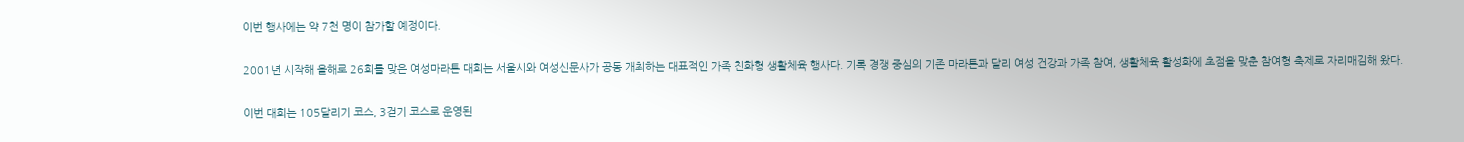이번 행사에는 약 7천 명이 참가할 예정이다.

2001년 시작해 올해로 26회를 맞은 여성마라톤 대회는 서울시와 여성신문사가 공동 개최하는 대표적인 가족 친화형 생활체육 행사다. 기록 경쟁 중심의 기존 마라톤과 달리 여성 건강과 가족 참여, 생활체육 활성화에 초점을 맞춘 참여형 축제로 자리매김해 왔다.

이번 대회는 105달리기 코스, 3걷기 코스로 운영된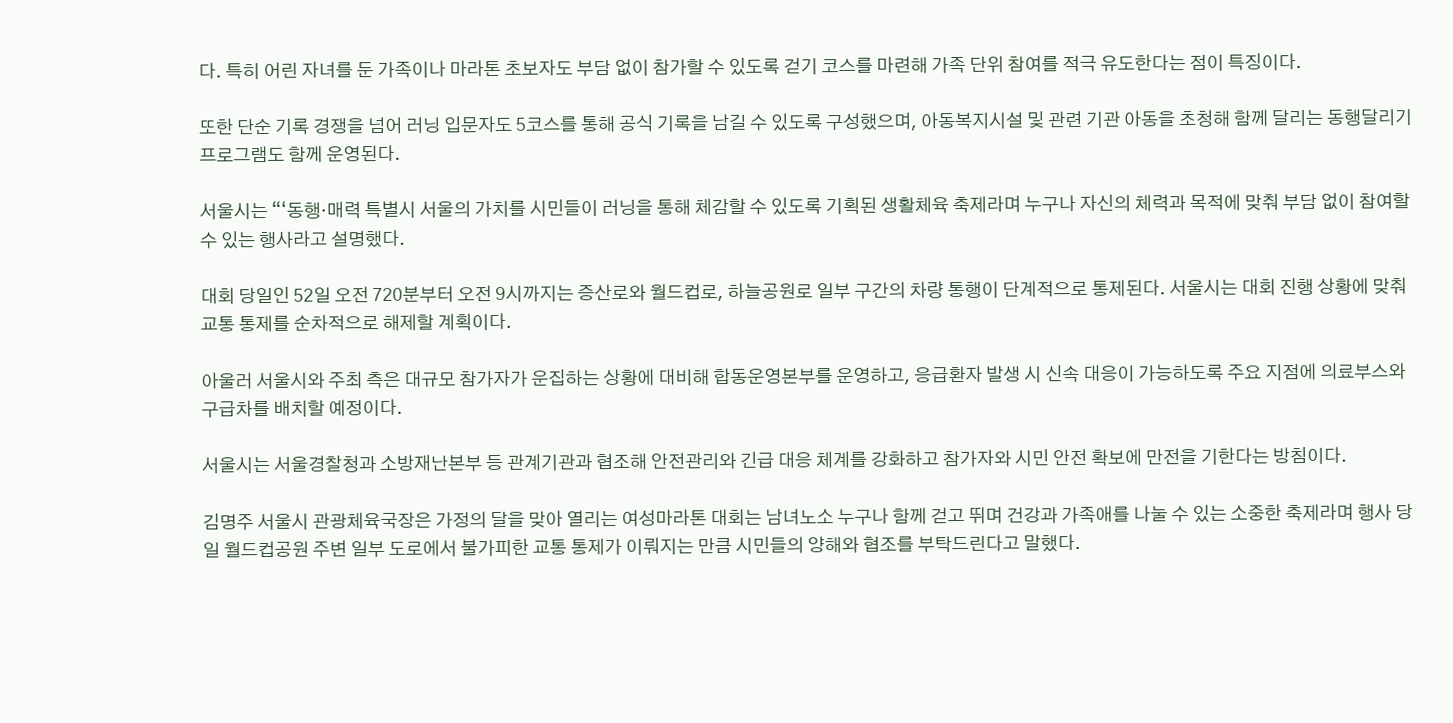다. 특히 어린 자녀를 둔 가족이나 마라톤 초보자도 부담 없이 참가할 수 있도록 걷기 코스를 마련해 가족 단위 참여를 적극 유도한다는 점이 특징이다.

또한 단순 기록 경쟁을 넘어 러닝 입문자도 5코스를 통해 공식 기록을 남길 수 있도록 구성했으며, 아동복지시설 및 관련 기관 아동을 초청해 함께 달리는 동행달리기프로그램도 함께 운영된다.

서울시는 “‘동행·매력 특별시 서울의 가치를 시민들이 러닝을 통해 체감할 수 있도록 기획된 생활체육 축제라며 누구나 자신의 체력과 목적에 맞춰 부담 없이 참여할 수 있는 행사라고 설명했다.

대회 당일인 52일 오전 720분부터 오전 9시까지는 증산로와 월드컵로, 하늘공원로 일부 구간의 차량 통행이 단계적으로 통제된다. 서울시는 대회 진행 상황에 맞춰 교통 통제를 순차적으로 해제할 계획이다.

아울러 서울시와 주최 측은 대규모 참가자가 운집하는 상황에 대비해 합동운영본부를 운영하고, 응급환자 발생 시 신속 대응이 가능하도록 주요 지점에 의료부스와 구급차를 배치할 예정이다.

서울시는 서울경찰청과 소방재난본부 등 관계기관과 협조해 안전관리와 긴급 대응 체계를 강화하고 참가자와 시민 안전 확보에 만전을 기한다는 방침이다.

김명주 서울시 관광체육국장은 가정의 달을 맞아 열리는 여성마라톤 대회는 남녀노소 누구나 함께 걷고 뛰며 건강과 가족애를 나눌 수 있는 소중한 축제라며 행사 당일 월드컵공원 주변 일부 도로에서 불가피한 교통 통제가 이뤄지는 만큼 시민들의 양해와 협조를 부탁드린다고 말했다.